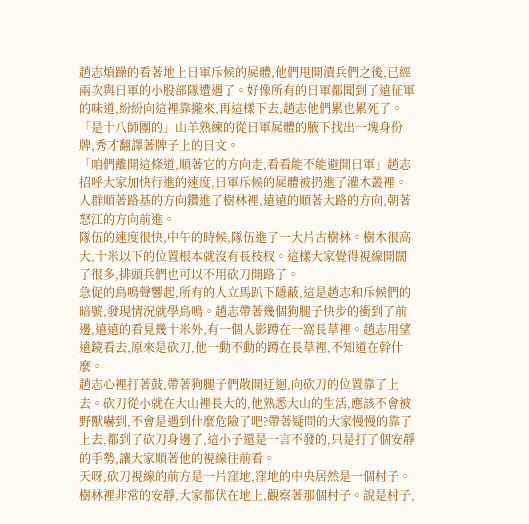趙志煩躁的看著地上日軍斥候的屍體,他們甩開潰兵們之後,已經兩次與日軍的小股部隊遭遇了。好像所有的日軍都聞到了遠征軍的味道,紛紛向這裡靠攏來,再這樣下去,趙志他們累也累死了。
「是十八師團的」山羊熟練的從日軍屍體的腋下找出一塊身份牌,秀才翻譯著牌子上的日文。
「咱們離開這條道,順著它的方向走,看看能不能避開日軍」趙志招呼大家加快行進的速度,日軍斥候的屍體被扔進了灌木叢裡。人群順著路基的方向鑽進了樹林裡,遠遠的順著大路的方向,朝著怒江的方向前進。
隊伍的速度很快,中午的時候,隊伍進了一大片古樹林。樹木很高大,十米以下的位置根本就沒有長枝杈。這樣大家覺得視線開闊了很多,排頭兵們也可以不用砍刀開路了。
急促的鳥鳴聲響起,所有的人立馬趴下隱蔽,這是趙志和斥候們的暗號,發現情況就學鳥鳴。趙志帶著幾個狗腿子快步的衝到了前邊,遠遠的看見幾十米外,有一個人影蹲在一窩長草裡。趙志用望遠鏡看去,原來是砍刀,他一動不動的蹲在長草裡,不知道在幹什麼。
趙志心裡打著鼓,帶著狗腿子們散開迂迴,向砍刀的位置靠了上去。砍刀從小就在大山裡長大的,他熟悉大山的生活,應該不會被野獸嚇到,不會是遇到什麼危險了吧?帶著疑問的大家慢慢的靠了上去,都到了砍刀身邊了,這小子還是一言不發的,只是打了個安靜的手勢,讓大家順著他的視線往前看。
天呀,砍刀視線的前方是一片窪地,窪地的中央居然是一個村子。樹林裡非常的安靜,大家都伏在地上,觀察著那個村子。說是村子,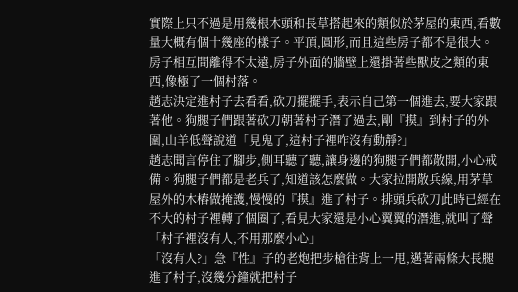實際上只不過是用幾根木頭和長草搭起來的類似於茅屋的東西,看數量大概有個十幾座的樣子。平頂,圓形,而且這些房子都不是很大。房子相互間離得不太遠,房子外面的牆壁上還掛著些獸皮之類的東西,像極了一個村落。
趙志決定進村子去看看,砍刀擺擺手,表示自己第一個進去,要大家跟著他。狗腿子們跟著砍刀朝著村子潛了過去,剛『摸』到村子的外圍,山羊低聲說道「見鬼了,這村子裡咋沒有動靜?」
趙志聞言停住了腳步,側耳聽了聽,讓身邊的狗腿子們都散開,小心戒備。狗腿子們都是老兵了,知道該怎麼做。大家拉開散兵線,用茅草屋外的木樁做掩護,慢慢的『摸』進了村子。排頭兵砍刀此時已經在不大的村子裡轉了個圈了,看見大家還是小心翼翼的潛進,就叫了聲「村子裡沒有人,不用那麼小心」
「沒有人?」急『性』子的老炮把步槍往背上一甩,邁著兩條大長腿進了村子,沒幾分鐘就把村子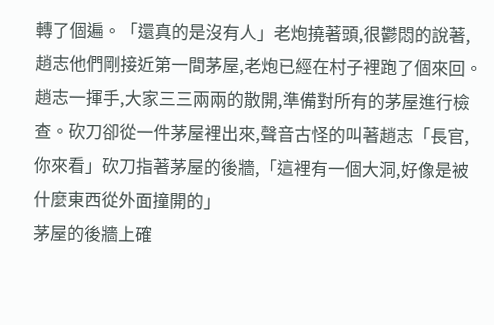轉了個遍。「還真的是沒有人」老炮撓著頭,很鬱悶的說著,趙志他們剛接近第一間茅屋,老炮已經在村子裡跑了個來回。
趙志一揮手,大家三三兩兩的散開,準備對所有的茅屋進行檢查。砍刀卻從一件茅屋裡出來,聲音古怪的叫著趙志「長官,你來看」砍刀指著茅屋的後牆,「這裡有一個大洞,好像是被什麼東西從外面撞開的」
茅屋的後牆上確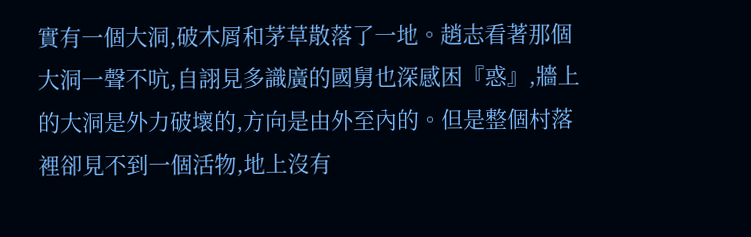實有一個大洞,破木屑和茅草散落了一地。趙志看著那個大洞一聲不吭,自詡見多識廣的國舅也深感困『惑』,牆上的大洞是外力破壞的,方向是由外至內的。但是整個村落裡卻見不到一個活物,地上沒有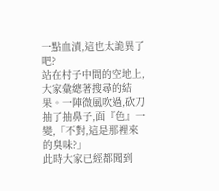一點血漬,這也太詭異了吧?
站在村子中間的空地上,大家彙總著搜尋的結果。一陣微風吹過,砍刀抽了抽鼻子,面『色』一變,「不對,這是那裡來的臭味?」
此時大家已經都聞到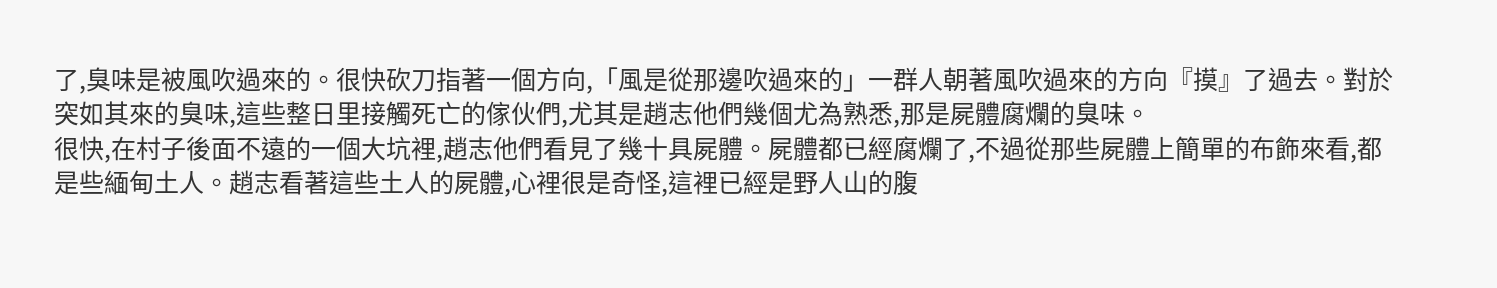了,臭味是被風吹過來的。很快砍刀指著一個方向,「風是從那邊吹過來的」一群人朝著風吹過來的方向『摸』了過去。對於突如其來的臭味,這些整日里接觸死亡的傢伙們,尤其是趙志他們幾個尤為熟悉,那是屍體腐爛的臭味。
很快,在村子後面不遠的一個大坑裡,趙志他們看見了幾十具屍體。屍體都已經腐爛了,不過從那些屍體上簡單的布飾來看,都是些緬甸土人。趙志看著這些土人的屍體,心裡很是奇怪,這裡已經是野人山的腹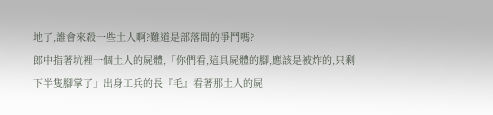地了,誰會來殺一些土人啊?難道是部落間的爭鬥嗎?
郎中指著坑裡一個土人的屍體,「你們看,這具屍體的腳,應該是被炸的,只剩下半隻腳掌了」出身工兵的長『毛』看著那土人的屍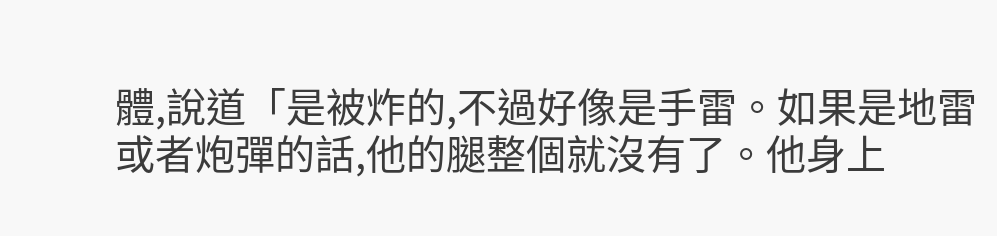體,說道「是被炸的,不過好像是手雷。如果是地雷或者炮彈的話,他的腿整個就沒有了。他身上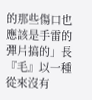的那些傷口也應該是手雷的彈片搞的」長『毛』以一種從來沒有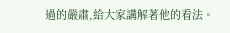過的嚴肅,給大家講解著他的看法。